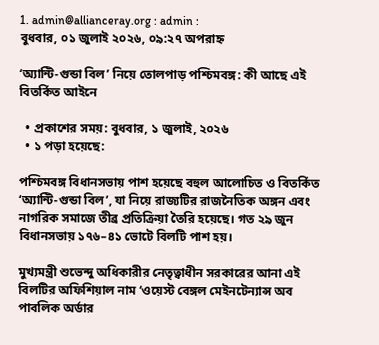1. admin@allianceray.org : admin :
বুধবার, ০১ জুলাই ২০২৬, ০৯:২৭ অপরাহ্ন

‘অ্যান্টি-গুন্ডা বিল’ নিয়ে তোলপাড় পশ্চিমবঙ্গ: কী আছে এই বিতর্কিত আইনে

  • প্রকাশের সময়: বুধবার, ১ জুলাই, ২০২৬
  • ১ পড়া হয়েছে:

পশ্চিমবঙ্গ বিধানসভায় পাশ হয়েছে বহুল আলোচিত ও বিতর্কিত ‘অ্যান্টি-গুন্ডা বিল’, যা নিয়ে রাজ্যটির রাজনৈতিক অঙ্গন এবং নাগরিক সমাজে তীব্র প্রতিক্রিয়া তৈরি হয়েছে। গত ২৯ জুন বিধানসভায় ১৭৬–৪১ ভোটে বিলটি পাশ হয়।

মুখ্যমন্ত্রী শুভেন্দু অধিকারীর নেতৃত্বাধীন সরকারের আনা এই বিলটির অফিশিয়াল নাম ‘ওয়েস্ট বেঙ্গল মেইনটেন্যান্স অব পাবলিক অর্ডার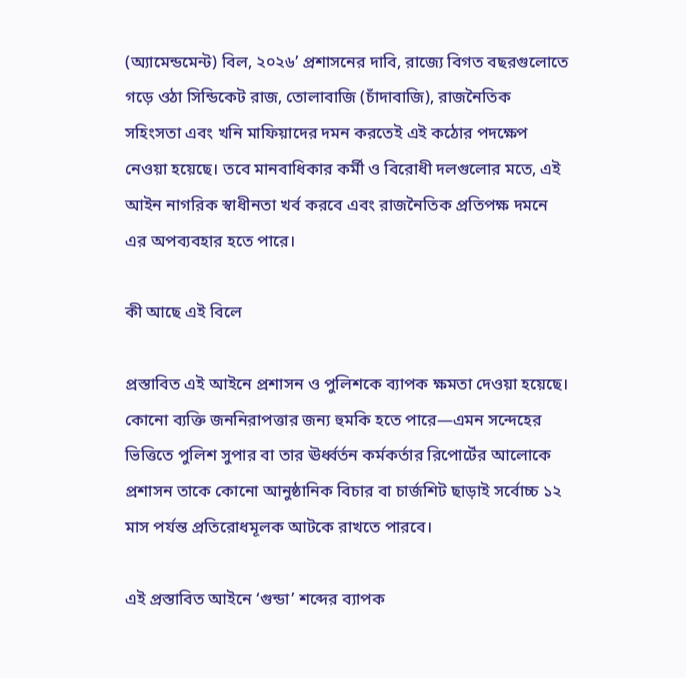(অ্যামেন্ডমেন্ট) বিল, ২০২৬’ প্রশাসনের দাবি, রাজ্যে বিগত বছরগুলোতে গড়ে ওঠা সিন্ডিকেট রাজ, তোলাবাজি (চাঁদাবাজি), রাজনৈতিক সহিংসতা এবং খনি মাফিয়াদের দমন করতেই এই কঠোর পদক্ষেপ নেওয়া হয়েছে। তবে মানবাধিকার কর্মী ও বিরোধী দলগুলোর মতে, এই আইন নাগরিক স্বাধীনতা খর্ব করবে এবং রাজনৈতিক প্রতিপক্ষ দমনে এর অপব্যবহার হতে পারে।

কী আছে এই বিলে

প্রস্তাবিত এই আইনে প্রশাসন ও পুলিশকে ব্যাপক ক্ষমতা দেওয়া হয়েছে। কোনো ব্যক্তি জননিরাপত্তার জন্য হুমকি হতে পারে—এমন সন্দেহের ভিত্তিতে পুলিশ সুপার বা তার ঊর্ধ্বর্তন কর্মকর্তার রিপোর্টের আলোকে প্রশাসন তাকে কোনো আনুষ্ঠানিক বিচার বা চার্জশিট ছাড়াই সর্বোচ্চ ১২ মাস পর্যন্ত প্রতিরোধমূলক আটকে রাখতে পারবে।

এই প্রস্তাবিত আইনে ‘গুন্ডা’ শব্দের ব্যাপক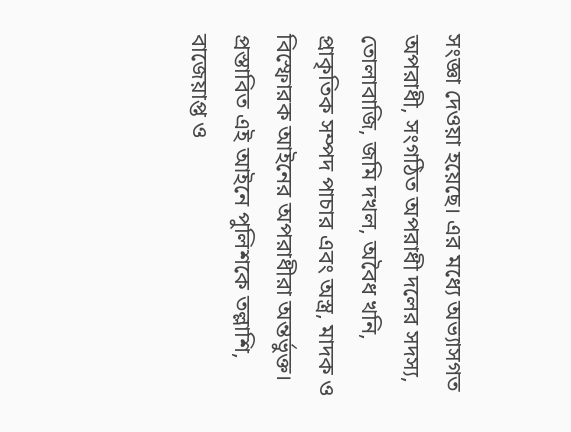সংজ্ঞা দেওয়া হয়েছে। এর মধ্যে অভ্যাসগত অপরাধী, সংগঠিত অপরাধী দলের সদস্য, তোলাবাজি, জমি দখল, অবৈধ খনি, প্রাকৃতিক সম্পদ পাচার এবং অস্ত্র, মাদক ও বিস্ফোরক আইনের অপরাধীরা অন্তর্ভুক্ত। প্রস্তাবিত এই আইনে পুলিশকে তল্লাশি, বাজেয়াপ্ত ও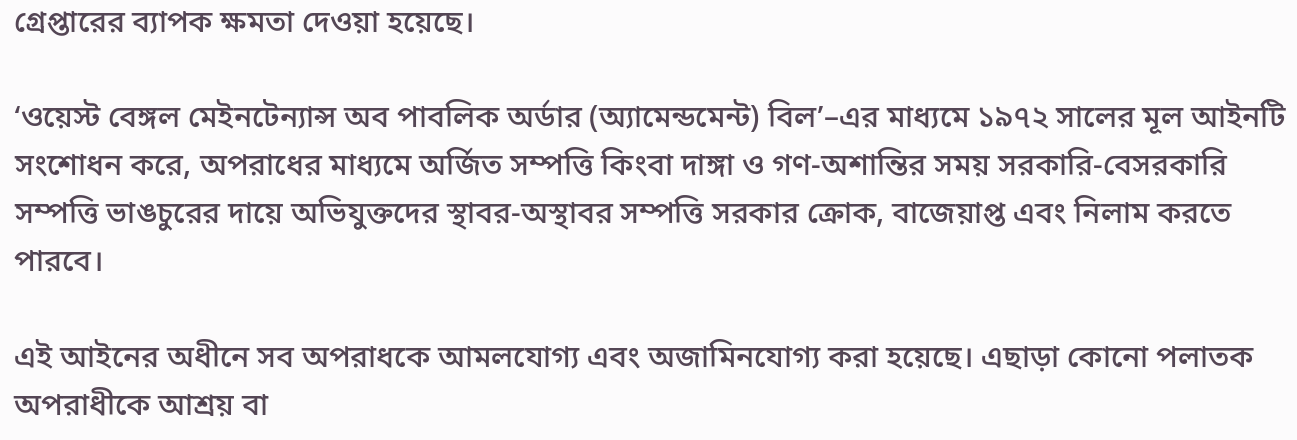গ্রেপ্তারের ব্যাপক ক্ষমতা দেওয়া হয়েছে।

‘ওয়েস্ট বেঙ্গল মেইনটেন্যান্স অব পাবলিক অর্ডার (অ্যামেন্ডমেন্ট) বিল’–এর মাধ্যমে ১৯৭২ সালের মূল আইনটি সংশোধন করে, অপরাধের মাধ্যমে অর্জিত সম্পত্তি কিংবা দাঙ্গা ও গণ-অশান্তির সময় সরকারি-বেসরকারি সম্পত্তি ভাঙচুরের দায়ে অভিযুক্তদের স্থাবর-অস্থাবর সম্পত্তি সরকার ক্রোক, বাজেয়াপ্ত এবং নিলাম করতে পারবে।

এই আইনের অধীনে সব অপরাধকে আমলযোগ্য এবং অজামিনযোগ্য করা হয়েছে। এছাড়া কোনো পলাতক অপরাধীকে আশ্রয় বা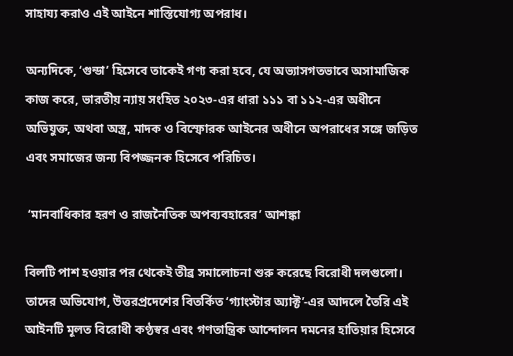সাহায্য করাও এই আইনে শাস্তিযোগ্য অপরাধ।

অন্যদিকে, ‘গুন্ডা’ হিসেবে তাকেই গণ্য করা হবে, যে অভ্যাসগতভাবে অসামাজিক কাজ করে, ভারতীয় ন্যায় সংহিত ২০২৩-এর ধারা ১১১ বা ১১২-এর অধীনে অভিযুক্ত, অথবা অস্ত্র, মাদক ও বিস্ফোরক আইনের অধীনে অপরাধের সঙ্গে জড়িত এবং সমাজের জন্য বিপজ্জনক হিসেবে পরিচিত।

 ‘মানবাধিকার হরণ ও রাজনৈতিক অপব্যবহারের’ আশঙ্কা

বিলটি পাশ হওয়ার পর থেকেই তীব্র সমালোচনা শুরু করেছে বিরোধী দলগুলো। তাদের অভিযোগ, উত্তরপ্রদেশের বিতর্কিত ‘গ্যাংস্টার অ্যাক্ট’-এর আদলে তৈরি এই আইনটি মূলত বিরোধী কণ্ঠস্বর এবং গণতান্ত্রিক আন্দোলন দমনের হাতিয়ার হিসেবে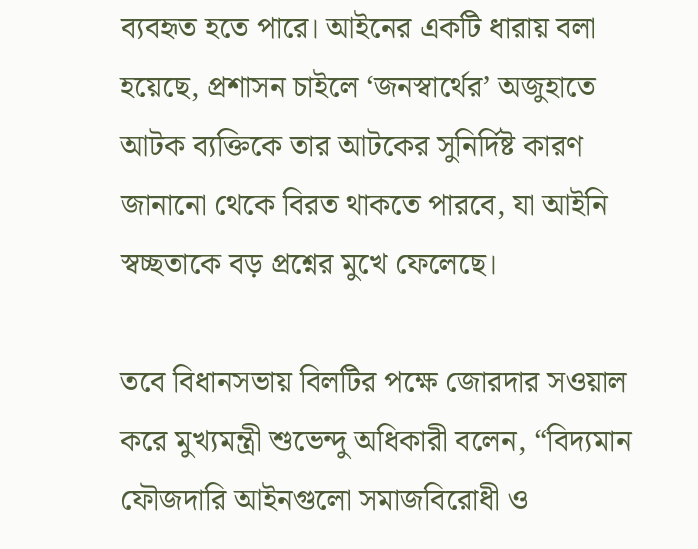ব্যবহৃত হতে পারে। আইনের একটি ধারায় বলা হয়েছে, প্রশাসন চাইলে ‘জনস্বার্থের’ অজুহাতে আটক ব্যক্তিকে তার আটকের সুনির্দিষ্ট কারণ জানানো থেকে বিরত থাকতে পারবে, যা আইনি স্বচ্ছতাকে বড় প্রশ্নের মুখে ফেলেছে।

তবে বিধানসভায় বিলটির পক্ষে জোরদার সওয়াল করে মুখ্যমন্ত্রী শুভেন্দু অধিকারী বলেন, “বিদ্যমান ফৌজদারি আইনগুলো সমাজবিরোধী ও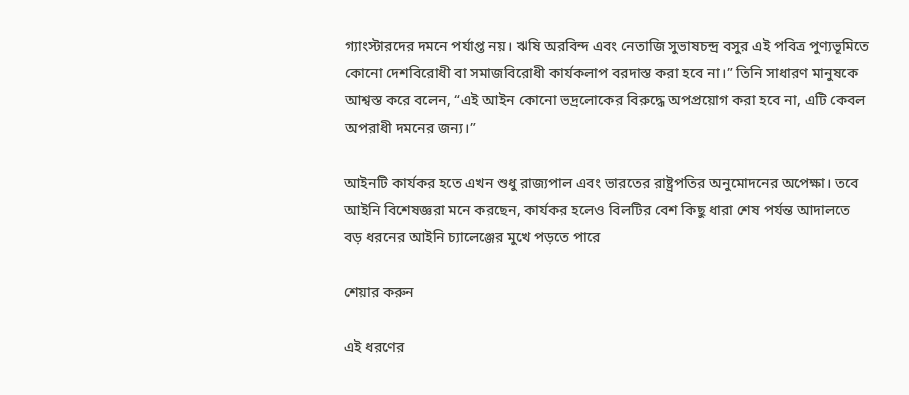গ্যাংস্টারদের দমনে পর্যাপ্ত নয়। ঋষি অরবিন্দ এবং নেতাজি সুভাষচন্দ্র বসুর এই পবিত্র পুণ্যভূমিতে কোনো দেশবিরোধী বা সমাজবিরোধী কার্যকলাপ বরদাস্ত করা হবে না।” তিনি সাধারণ মানুষকে আশ্বস্ত করে বলেন, “এই আইন কোনো ভদ্রলোকের বিরুদ্ধে অপপ্রয়োগ করা হবে না, এটি কেবল অপরাধী দমনের জন্য।”

আইনটি কার্যকর হতে এখন শুধু রাজ্যপাল এবং ভারতের রাষ্ট্রপতির অনুমোদনের অপেক্ষা। তবে আইনি বিশেষজ্ঞরা মনে করছেন, কার্যকর হলেও বিলটির বেশ কিছু ধারা শেষ পর্যন্ত আদালতে বড় ধরনের আইনি চ্যালেঞ্জের মুখে পড়তে পারে

শেয়ার করুন

এই ধরণের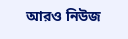আরও নিউজ